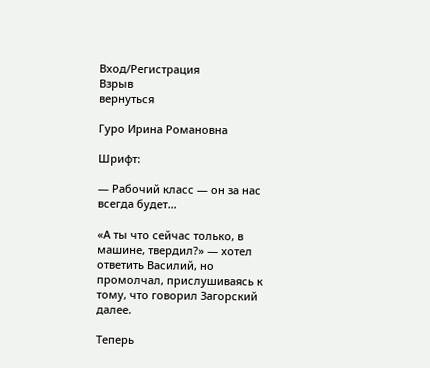Вход/Регистрация
Взрыв
вернуться

Гуро Ирина Романовна

Шрифт:

— Рабочий класс — он за нас всегда будет…

«А ты что сейчас только, в машине, твердил?» — хотел ответить Василий, но промолчал, прислушиваясь к тому, что говорил Загорский далее.

Теперь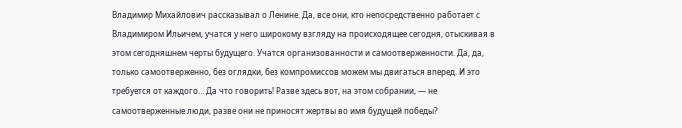Владимир Михайлович рассказывал о Ленине. Да, все они, кто непосредственно работает с Владимиром Ильичем, учатся у него широкому взгляду на происходящее сегодня, отыскивая в этом сегодняшнем черты будущего. Учатся организованности и самоотверженности. Да, да, только самоотверженно, без оглядки, без компромиссов можем мы двигаться вперед. И это требуется от каждого… Да что говорить! Разве здесь вот, на этом собрании, — не самоотверженные люди, разве они не приносят жертвы во имя будущей победы?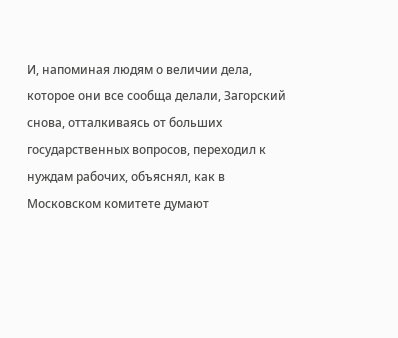И, напоминая людям о величии дела, которое они все сообща делали, Загорский снова, отталкиваясь от больших государственных вопросов, переходил к нуждам рабочих, объяснял, как в Московском комитете думают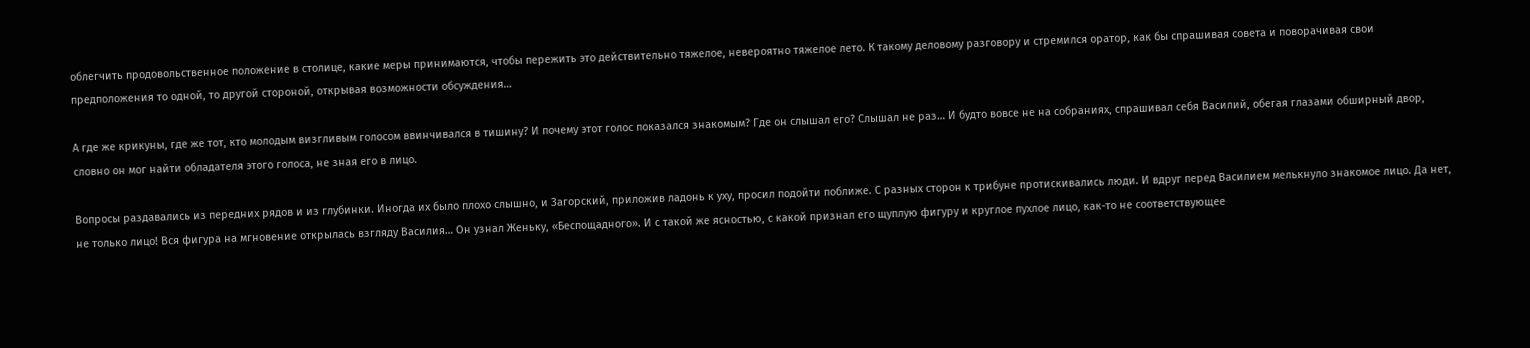облегчить продовольственное положение в столице, какие меры принимаются, чтобы пережить это действительно тяжелое, невероятно тяжелое лето. К такому деловому разговору и стремился оратор, как бы спрашивая совета и поворачивая свои предположения то одной, то другой стороной, открывая возможности обсуждения…

А где же крикуны, где же тот, кто молодым визгливым голосом ввинчивался в тишину? И почему этот голос показался знакомым? Где он слышал его? Слышал не раз… И будто вовсе не на собраниях, спрашивал себя Василий, обегая глазами обширный двор, словно он мог найти обладателя этого голоса, не зная его в лицо.

Вопросы раздавались из передних рядов и из глубинки. Иногда их было плохо слышно, и Загорский, приложив ладонь к уху, просил подойти поближе. С разных сторон к трибуне протискивались люди. И вдруг перед Василием мелькнуло знакомое лицо. Да нет, не только лицо! Вся фигура на мгновение открылась взгляду Василия… Он узнал Женьку, «Беспощадного». И с такой же ясностью, с какой признал его щуплую фигуру и круглое пухлое лицо, как-то не соответствующее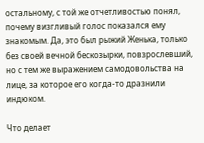остальному, с той же отчетливостью понял, почему визгливый голос показался ему знакомым. Да, это был рыжий Женька, только без своей вечной бескозырки, повзрослевший, но с тем же выражением самодовольства на лице, за которое его когда-то дразнили индюком.

Что делает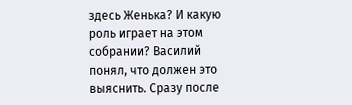здесь Женька? И какую роль играет на этом собрании? Василий понял, что должен это выяснить. Сразу после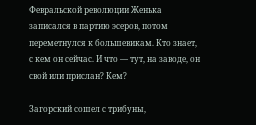Февральской революции Женька записался в партию эсеров, потом переметнулся к большевикам. Кто знает, с кем он сейчас. И что — тут, на заводе, он свой или прислан? Кем?

Загорский сошел с трибуны,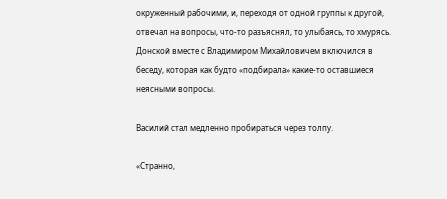окруженный рабочими, и, переходя от одной группы к другой, отвечал на вопросы, что-то разъяснял, то улыбаясь, то хмурясь. Донской вместе с Владимиром Михайловичем включился в беседу, которая как будто «подбирала» какие-то оставшиеся неясными вопросы.

Василий стал медленно пробираться через толпу.

«Странно,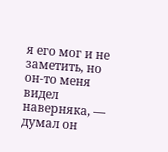я его мог и не заметить, но он-то меня видел наверняка, — думал он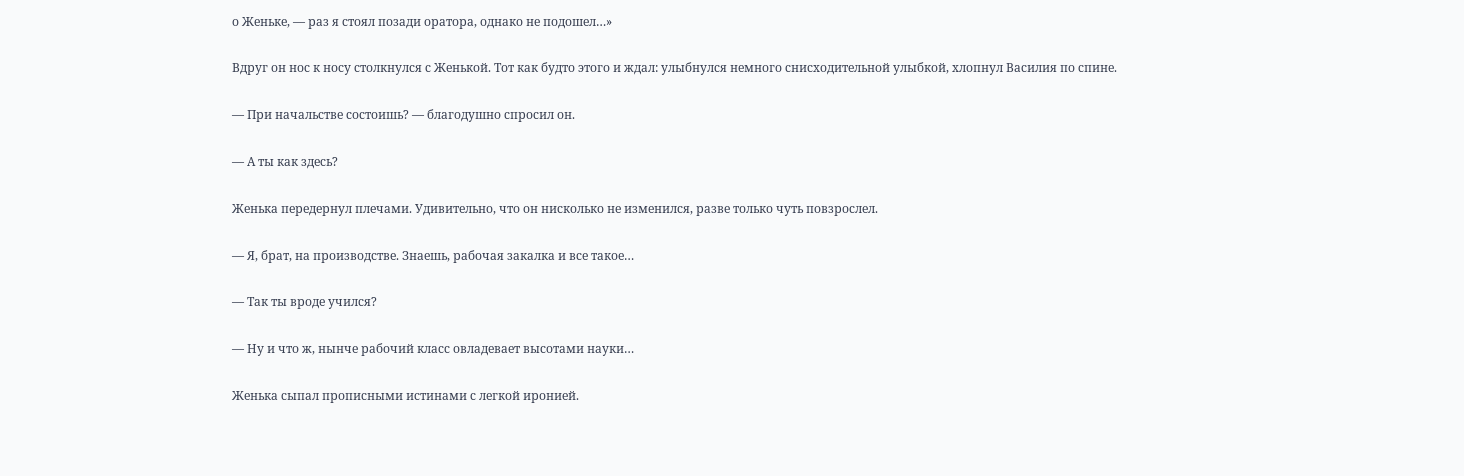о Женьке, — раз я стоял позади оратора, однако не подошел…»

Вдруг он нос к носу столкнулся с Женькой. Тот как будто этого и ждал: улыбнулся немного снисходительной улыбкой, хлопнул Василия по спине.

— При начальстве состоишь? — благодушно спросил он.

— А ты как здесь?

Женька передернул плечами. Удивительно, что он нисколько не изменился, разве только чуть повзрослел.

— Я, брат, на производстве. Знаешь, рабочая закалка и все такое…

— Так ты вроде учился?

— Ну и что ж, нынче рабочий класс овладевает высотами науки…

Женька сыпал прописными истинами с легкой иронией.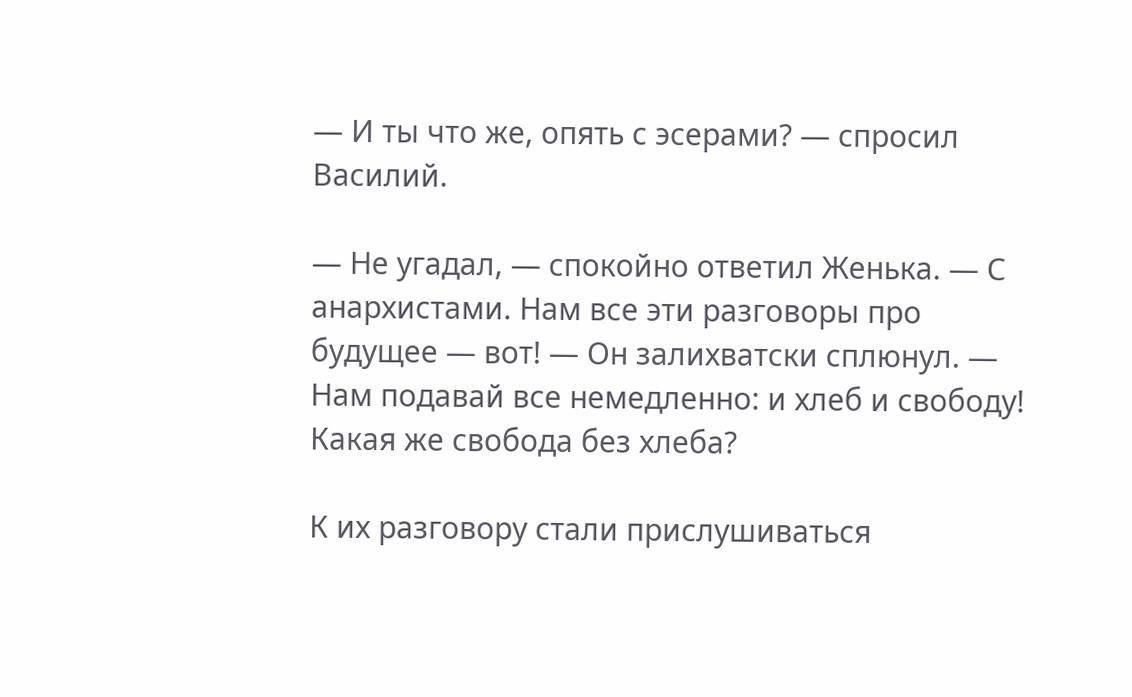— И ты что же, опять с эсерами? — спросил Василий.

— Не угадал, — спокойно ответил Женька. — С анархистами. Нам все эти разговоры про будущее — вот! — Он залихватски сплюнул. — Нам подавай все немедленно: и хлеб и свободу! Какая же свобода без хлеба?

К их разговору стали прислушиваться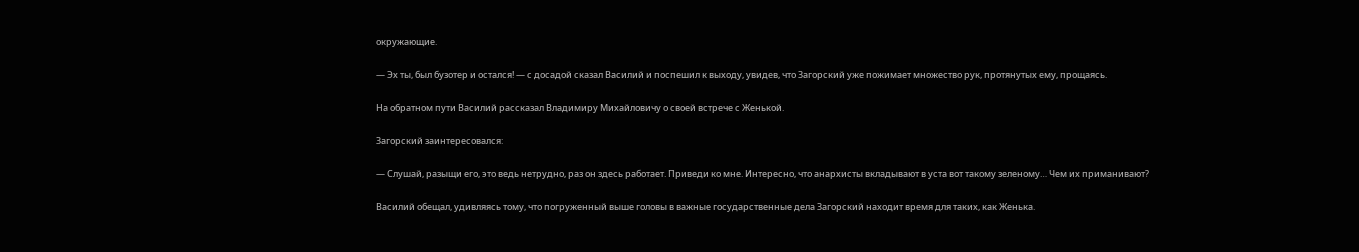окружающие.

— Эх ты, был бузотер и остался! — с досадой сказал Василий и поспешил к выходу, увидев, что Загорский уже пожимает множество рук, протянутых ему, прощаясь.

На обратном пути Василий рассказал Владимиру Михайловичу о своей встрече с Женькой.

Загорский заинтересовался:

— Слушай, разыщи его, это ведь нетрудно, раз он здесь работает. Приведи ко мне. Интересно, что анархисты вкладывают в уста вот такому зеленому… Чем их приманивают?

Василий обещал, удивляясь тому, что погруженный выше головы в важные государственные дела Загорский находит время для таких, как Женька.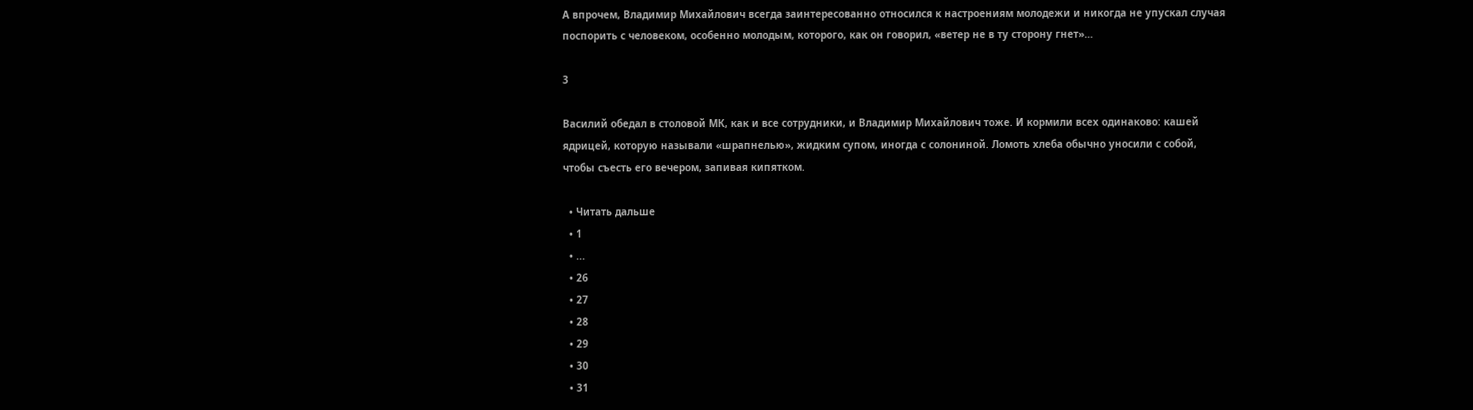А впрочем, Владимир Михайлович всегда заинтересованно относился к настроениям молодежи и никогда не упускал случая поспорить с человеком, особенно молодым, которого, как он говорил, «ветер не в ту сторону гнет»…

3

Василий обедал в столовой МК, как и все сотрудники, и Владимир Михайлович тоже. И кормили всех одинаково: кашей ядрицей, которую называли «шрапнелью», жидким супом, иногда с солониной. Ломоть хлеба обычно уносили с собой, чтобы съесть его вечером, запивая кипятком.

  • Читать дальше
  • 1
  • ...
  • 26
  • 27
  • 28
  • 29
  • 30
  • 31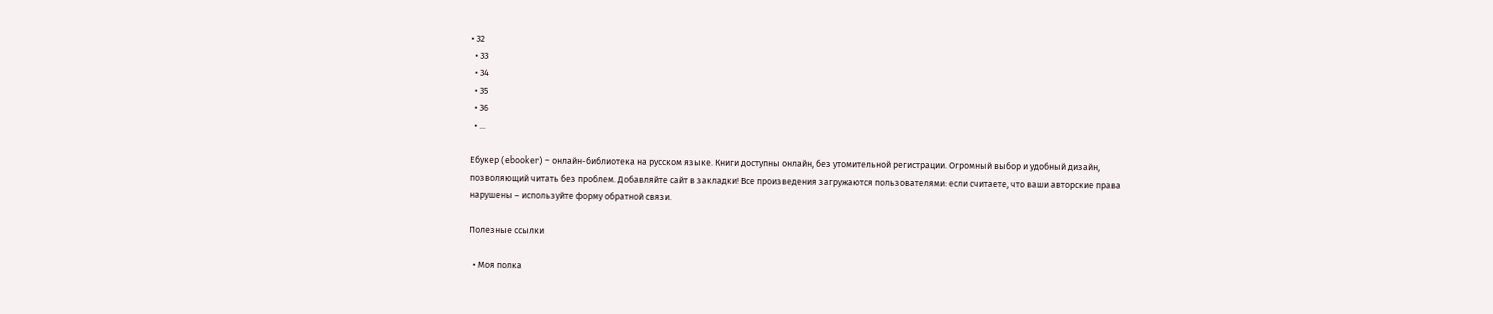• 32
  • 33
  • 34
  • 35
  • 36
  • ...

Ебукер (ebooker) – онлайн-библиотека на русском языке. Книги доступны онлайн, без утомительной регистрации. Огромный выбор и удобный дизайн, позволяющий читать без проблем. Добавляйте сайт в закладки! Все произведения загружаются пользователями: если считаете, что ваши авторские права нарушены – используйте форму обратной связи.

Полезные ссылки

  • Моя полка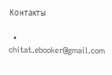Контакты

  • chitat.ebooker@gmail.com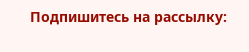Подпишитесь на рассылку: